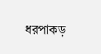ধরপাকড়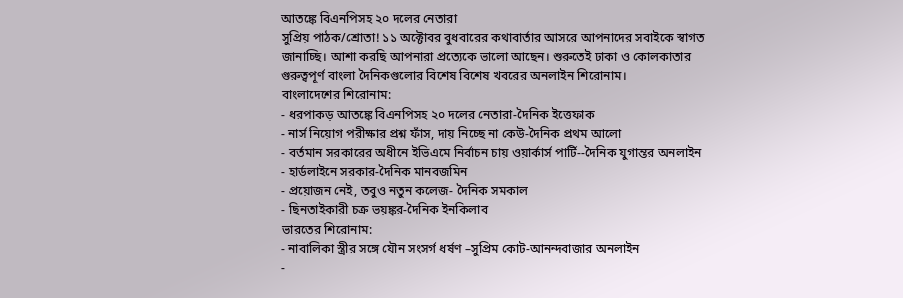আতঙ্কে বিএনপিসহ ২০ দলের নেতারা
সুপ্রিয় পাঠক/শ্রোতা! ১১ অক্টোবর বুধবারের কথাবার্তার আসরে আপনাদের সবাইকে স্বাগত জানাচ্ছি। আশা করছি আপনারা প্রত্যেকে ভালো আছেন। শুরুতেই ঢাকা ও কোলকাতার গুরুত্বপূর্ণ বাংলা দৈনিকগুলোর বিশেষ বিশেষ খবরের অনলাইন শিরোনাম।
বাংলাদেশের শিরোনাম:
- ধরপাকড় আতঙ্কে বিএনপিসহ ২০ দলের নেতারা-দৈনিক ইত্তেফাক
- নার্স নিয়োগ পরীক্ষার প্রশ্ন ফাঁস, দায় নিচ্ছে না কেউ-দৈনিক প্রথম আলো
- বর্তমান সরকারের অধীনে ইভিএমে নির্বাচন চায় ওয়ার্কার্স পার্টি--দৈনিক যুগান্তর অনলাইন
- হার্ডলাইনে সরকার-দৈনিক মানবজমিন
- প্রয়োজন নেই, তবুও নতুন কলেজ- দৈনিক সমকাল
- ছিনতাইকারী চক্র ভয়ঙ্কর-দৈনিক ইনকিলাব
ভারতের শিরোনাম:
- নাবালিকা স্ত্রীর সঙ্গে যৌন সংসর্গ ধর্ষণ –সুপ্রিম কোট-আনন্দবাজার অনলাইন
-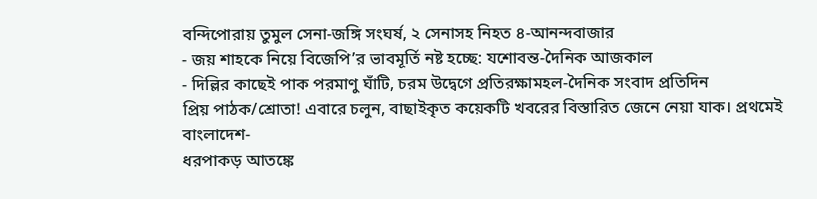বন্দিপোরায় তুমুল সেনা-জঙ্গি সংঘর্ষ, ২ সেনাসহ নিহত ৪-আনন্দবাজার
- জয় শাহকে নিয়ে বিজেপি’র ভাবমূর্তি নষ্ট হচ্ছে: যশোবন্ত-দৈনিক আজকাল
- দিল্লির কাছেই পাক পরমাণু ঘাঁটি, চরম উদ্বেগে প্রতিরক্ষামহল-দৈনিক সংবাদ প্রতিদিন
প্রিয় পাঠক/শ্রোতা! এবারে চলুন, বাছাইকৃত কয়েকটি খবরের বিস্তারিত জেনে নেয়া যাক। প্রথমেই বাংলাদেশ-
ধরপাকড় আতঙ্কে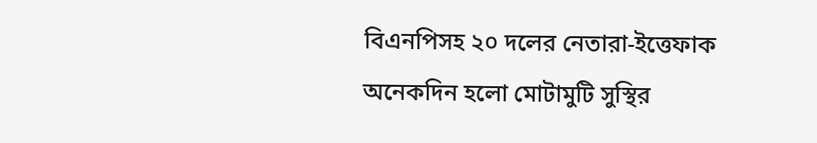বিএনপিসহ ২০ দলের নেতারা-ইত্তেফাক
অনেকদিন হলো মোটামুটি সুস্থির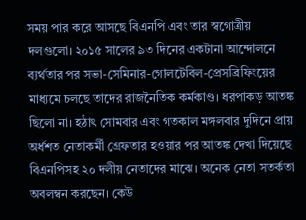সময় পার করে আসছে বিএনপি এবং তার স্বগোত্রীয় দলগুলো। ২০১৫ সালের ৯৩ দিনের একটানা আন্দোলনে ব্যর্থতার পর সভা-সেমিনার-গোলটেবিল-প্রেসব্রিফিংয়ের মাধ্যমে চলছে তাদের রাজনৈতিক কর্মকাণ্ড। ধরপাকড় আতঙ্ক ছিলো না। হঠাৎ সোমবার এবং গতকাল মঙ্গলবার দুদিনে প্রায় অর্ধশত নেতাকর্মী গ্রেফতার হওয়ার পর আতঙ্ক দেখা দিয়েছে বিএনপিসহ ২০ দলীয় নেতাদের মাঝে। অনেক নেতা সতর্কতা অবলম্বন করছেন। কেউ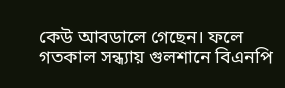কেউ আবডালে গেছেন। ফলে গতকাল সন্ধ্যায় গুলশানে বিএনপি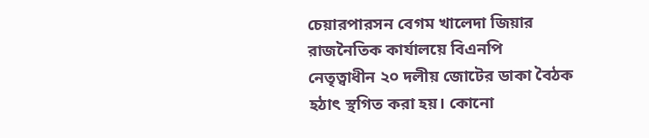চেয়ারপারসন বেগম খালেদা জিয়ার রাজনৈতিক কার্যালয়ে বিএনপি নেতৃত্বাধীন ২০ দলীয় জোটের ডাকা বৈঠক হঠাৎ স্থগিত করা হয়। কোনো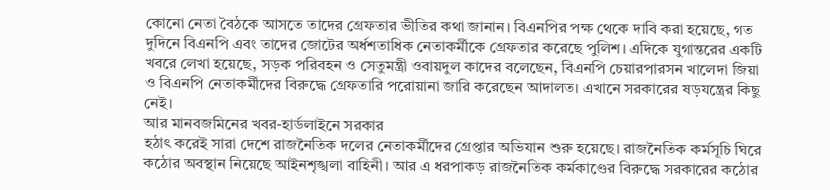কোনো নেতা বৈঠকে আসতে তাদের গ্রেফতার ভীতির কথা জানান। বিএনপির পক্ষ থেকে দাবি করা হয়েছে, গত দুদিনে বিএনপি এবং তাদের জোটের অর্ধশতাধিক নেতাকর্মীকে গ্রেফতার করেছে পুলিশ। এদিকে যুগান্তরের একটি খবরে লেখা হয়েছে, সড়ক পরিবহন ও সেতুমন্ত্রী ওবায়দুল কাদের বলেছেন, বিএনপি চেয়ারপারসন খালেদা জিয়া ও বিএনপি নেতাকর্মীদের বিরুদ্ধে গ্রেফতারি পরোয়ানা জারি করেছেন আদালত। এখানে সরকারের ষড়যন্ত্রের কিছু নেই।
আর মানবজমিনের খবর-হার্ডলাইনে সরকার
হঠাৎ করেই সারা দেশে রাজনৈতিক দলের নেতাকর্মীদের গ্রেপ্তার অভিযান শুরু হয়েছে। রাজনৈতিক কর্মসূচি ঘিরে কঠোর অবস্থান নিয়েছে আইনশৃঙ্খলা বাহিনী। আর এ ধরপাকড় রাজনৈতিক কর্মকাণ্ডের বিরুদ্ধে সরকারের কঠোর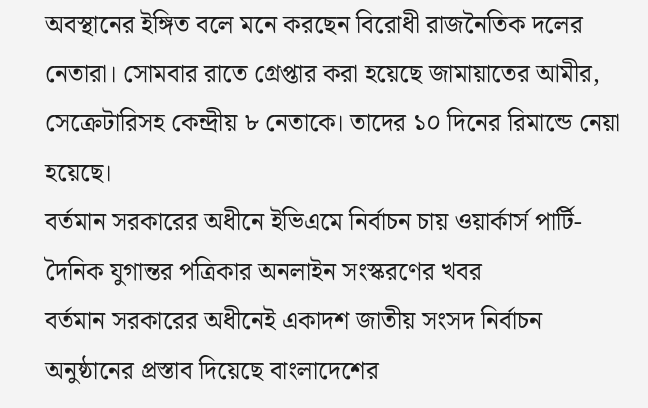অবস্থানের ইঙ্গিত বলে মনে করছেন বিরোধী রাজনৈতিক দলের নেতারা। সোমবার রাতে গ্রেপ্তার করা হয়েছে জামায়াতের আমীর, সেক্রেটারিসহ কেন্দ্রীয় ৮ নেতাকে। তাদের ১০ দিনের রিমান্ডে নেয়া হয়েছে।
বর্তমান সরকারের অধীনে ইভিএমে নির্বাচন চায় ওয়ার্কার্স পার্টি-দৈনিক যুগান্তর পত্রিকার অনলাইন সংস্করণের খবর
বর্তমান সরকারের অধীনেই একাদশ জাতীয় সংসদ নির্বাচন অনুষ্ঠানের প্রস্তাব দিয়েছে বাংলাদেশের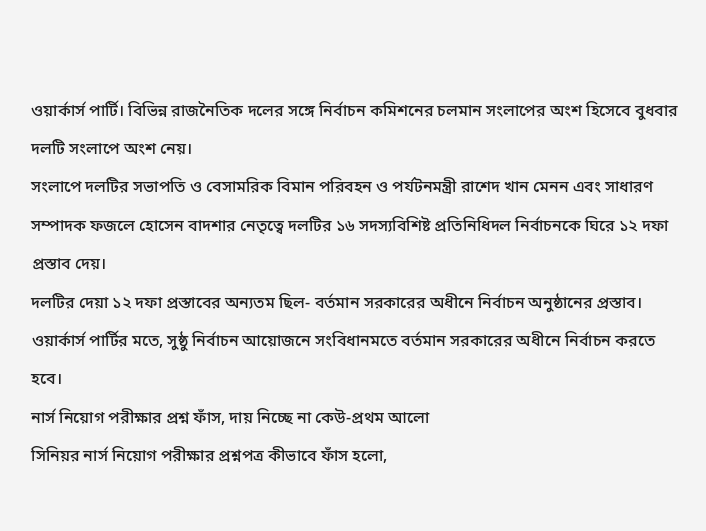ওয়ার্কার্স পার্টি। বিভিন্ন রাজনৈতিক দলের সঙ্গে নির্বাচন কমিশনের চলমান সংলাপের অংশ হিসেবে বুধবার দলটি সংলাপে অংশ নেয়।
সংলাপে দলটির সভাপতি ও বেসামরিক বিমান পরিবহন ও পর্যটনমন্ত্রী রাশেদ খান মেনন এবং সাধারণ সম্পাদক ফজলে হোসেন বাদশার নেতৃত্বে দলটির ১৬ সদস্যবিশিষ্ট প্রতিনিধিদল নির্বাচনকে ঘিরে ১২ দফা প্রস্তাব দেয়।
দলটির দেয়া ১২ দফা প্রস্তাবের অন্যতম ছিল- বর্তমান সরকারের অধীনে নির্বাচন অনুষ্ঠানের প্রস্তাব। ওয়ার্কার্স পার্টির মতে, সুষ্ঠু নির্বাচন আয়োজনে সংবিধানমতে বর্তমান সরকারের অধীনে নির্বাচন করতে হবে।
নার্স নিয়োগ পরীক্ষার প্রশ্ন ফাঁস, দায় নিচ্ছে না কেউ-প্রথম আলো
সিনিয়র নার্স নিয়োগ পরীক্ষার প্রশ্নপত্র কীভাবে ফাঁস হলো,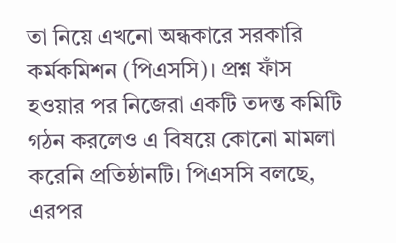তা নিয়ে এখনো অন্ধকারে সরকারি কর্মকমিশন (পিএসসি)। প্রশ্ন ফাঁস হওয়ার পর নিজেরা একটি তদন্ত কমিটি গঠন করলেও এ বিষয়ে কোনো মামলা করেনি প্রতিষ্ঠানটি। পিএসসি বলছে, এরপর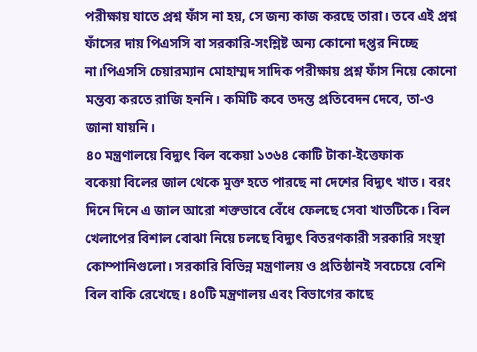পরীক্ষায় যাতে প্রশ্ন ফাঁস না হয়, সে জন্য কাজ করছে তারা। তবে এই প্রশ্ন ফাঁসের দায় পিএসসি বা সরকারি-সংশ্লিষ্ট অন্য কোনো দপ্তর নিচ্ছে না।পিএসসি চেয়ারম্যান মোহাম্মদ সাদিক পরীক্ষায় প্রশ্ন ফাঁস নিয়ে কোনো মন্তব্য করতে রাজি হননি। কমিটি কবে তদন্ত প্রতিবেদন দেবে, তা-ও জানা যায়নি।
৪০ মন্ত্রণালয়ে বিদ্যুৎ বিল বকেয়া ১৩৬৪ কোটি টাকা-ইত্তেফাক
বকেয়া বিলের জাল থেকে মুক্ত হতে পারছে না দেশের বিদ্যুৎ খাত। বরং দিনে দিনে এ জাল আরো শক্তভাবে বেঁধে ফেলছে সেবা খাতটিকে। বিল খেলাপের বিশাল বোঝা নিয়ে চলছে বিদ্যুৎ বিতরণকারী সরকারি সংস্থা কোম্পানিগুলো। সরকারি বিভিন্ন মন্ত্রণালয় ও প্রতিষ্ঠানই সবচেয়ে বেশি বিল বাকি রেখেছে। ৪০টি মন্ত্রণালয় এবং বিভাগের কাছে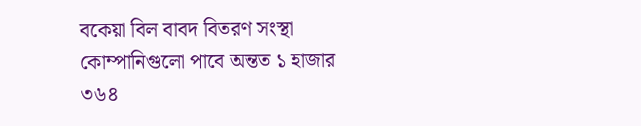বকেয়া বিল বাবদ বিতরণ সংস্থা কোম্পানিগুলো পাবে অন্তত ১ হাজার ৩৬৪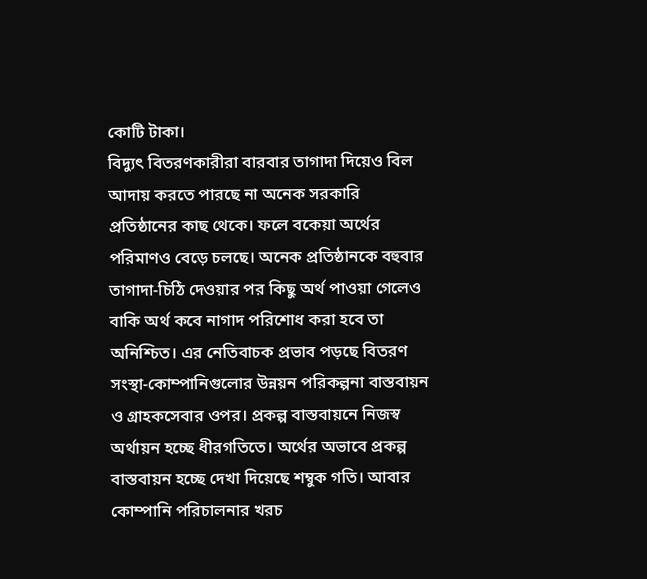কোটি টাকা।
বিদ্যুৎ বিতরণকারীরা বারবার তাগাদা দিয়েও বিল আদায় করতে পারছে না অনেক সরকারি প্রতিষ্ঠানের কাছ থেকে। ফলে বকেয়া অর্থের পরিমাণও বেড়ে চলছে। অনেক প্রতিষ্ঠানকে বহুবার তাগাদা-চিঠি দেওয়ার পর কিছু অর্থ পাওয়া গেলেও বাকি অর্থ কবে নাগাদ পরিশোধ করা হবে তা অনিশ্চিত। এর নেতিবাচক প্রভাব পড়ছে বিতরণ সংস্থা-কোম্পানিগুলোর উন্নয়ন পরিকল্পনা বাস্তবায়ন ও গ্রাহকসেবার ওপর। প্রকল্প বাস্তবায়নে নিজস্ব অর্থায়ন হচ্ছে ধীরগতিতে। অর্থের অভাবে প্রকল্প বাস্তবায়ন হচ্ছে দেখা দিয়েছে শম্বুক গতি। আবার কোম্পানি পরিচালনার খরচ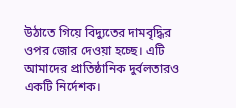উঠাতে গিয়ে বিদ্যুতের দামবৃদ্ধির ওপর জোর দেওয়া হচ্ছে। এটি আমাদের প্রাতিষ্ঠানিক দুর্বলতারও একটি নির্দেশক।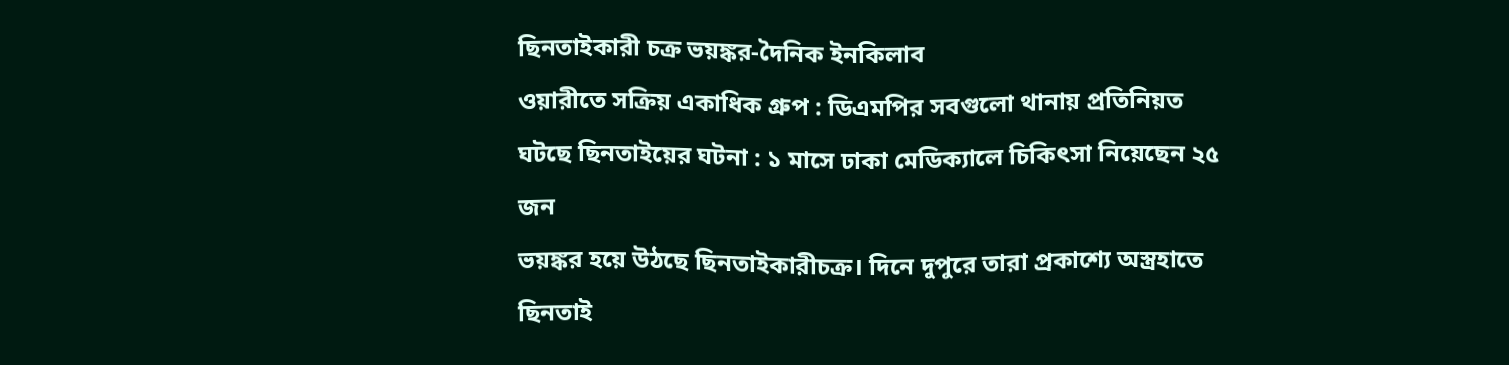ছিনতাইকারী চক্র ভয়ঙ্কর-দৈনিক ইনকিলাব
ওয়ারীতে সক্রিয় একাধিক গ্রুপ : ডিএমপির সবগুলো থানায় প্রতিনিয়ত ঘটছে ছিনতাইয়ের ঘটনা : ১ মাসে ঢাকা মেডিক্যালে চিকিৎসা নিয়েছেন ২৫ জন
ভয়ঙ্কর হয়ে উঠছে ছিনতাইকারীচক্র। দিনে দুপুরে তারা প্রকাশ্যে অস্ত্রহাতে ছিনতাই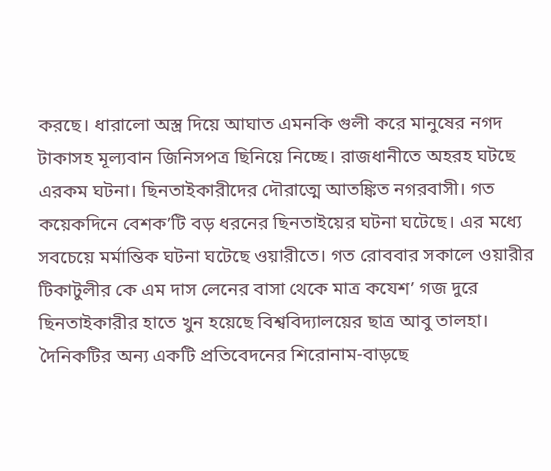করছে। ধারালো অস্ত্র দিয়ে আঘাত এমনকি গুলী করে মানুষের নগদ টাকাসহ মূল্যবান জিনিসপত্র ছিনিয়ে নিচ্ছে। রাজধানীতে অহরহ ঘটছে এরকম ঘটনা। ছিনতাইকারীদের দৌরাত্মে আতঙ্কিত নগরবাসী। গত কয়েকদিনে বেশক’টি বড় ধরনের ছিনতাইয়ের ঘটনা ঘটেছে। এর মধ্যে সবচেয়ে মর্মান্তিক ঘটনা ঘটেছে ওয়ারীতে। গত রোববার সকালে ওয়ারীর টিকাটুলীর কে এম দাস লেনের বাসা থেকে মাত্র কযেশ’ গজ দুরে ছিনতাইকারীর হাতে খুন হয়েছে বিশ্ববিদ্যালয়ের ছাত্র আবু তালহা।
দৈনিকটির অন্য একটি প্রতিবেদনের শিরোনাম-বাড়ছে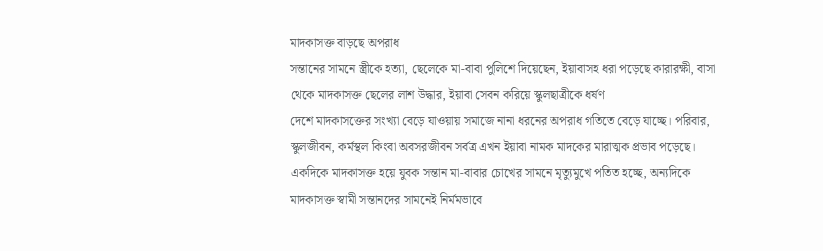মাদকাসক্ত বাড়ছে অপরাধ
সন্তানের সামনে স্ত্রীকে হত্যা, ছেলেকে মা-বাবা পুলিশে দিয়েছেন, ইয়াবাসহ ধরা পড়েছে কারারক্ষী, বাসা থেকে মাদকাসক্ত ছেলের লাশ উদ্ধার, ইয়াবা সেবন করিয়ে স্কুলছাত্রীকে ধর্ষণ
দেশে মাদকাসক্তের সংখ্যা বেড়ে যাওয়ায় সমাজে নানা ধরনের অপরাধ গতিতে বেড়ে যাচ্ছে। পরিবার, স্কুলজীবন, কর্মস্থল কিংবা অবসরজীবন সর্বত্র এখন ইয়াবা নামক মাদকের মারাত্মক প্রভাব পড়েছে। একদিকে মাদকাসক্ত হয়ে যুবক সন্তান মা-বাবার চোখের সামনে মৃত্যুমুখে পতিত হচ্ছে, অন্যদিকে মাদকাসক্ত স্বামী সন্তানদের সামনেই নির্মমভাবে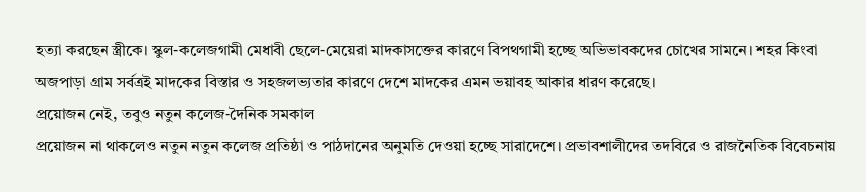হত্যা করছেন স্ত্রীকে। স্কুল-কলেজগামী মেধাবী ছেলে-মেয়েরা মাদকাসক্তের কারণে বিপথগামী হচ্ছে অভিভাবকদের চোখের সামনে। শহর কিংবা অজপাড়া গ্রাম সর্বত্রই মাদকের বিস্তার ও সহজলভ্যতার কারণে দেশে মাদকের এমন ভয়াবহ আকার ধারণ করেছে।
প্রয়োজন নেই, তবুও নতুন কলেজ-দৈনিক সমকাল
প্রয়োজন না থাকলেও নতুন নতুন কলেজ প্রতিষ্ঠা ও পাঠদানের অনুমতি দেওয়া হচ্ছে সারাদেশে। প্রভাবশালীদের তদবিরে ও রাজনৈতিক বিবেচনায়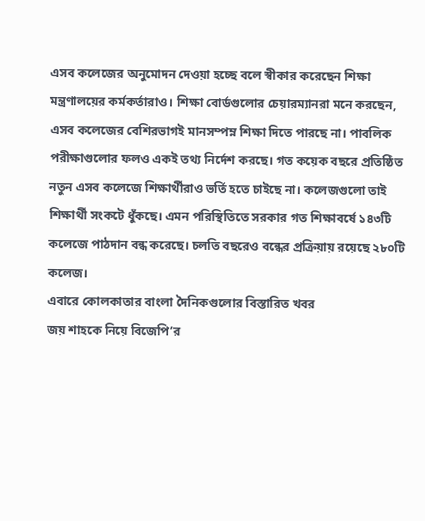এসব কলেজের অনুমোদন দেওয়া হচ্ছে বলে স্বীকার করেছেন শিক্ষা মন্ত্রণালয়ের কর্মকর্তারাও। শিক্ষা বোর্ডগুলোর চেয়ারম্যানরা মনে করছেন, এসব কলেজের বেশিরভাগই মানসম্পম্ন শিক্ষা দিতে পারছে না। পাবলিক পরীক্ষাগুলোর ফলও একই তথ্য নির্দেশ করছে। গত কয়েক বছরে প্রতিষ্ঠিত নতুন এসব কলেজে শিক্ষার্থীরাও ভর্তি হতে চাইছে না। কলেজগুলো তাই শিক্ষার্থী সংকটে ধুঁকছে। এমন পরিস্থিতিতে সরকার গত শিক্ষাবর্ষে ১৪৩টি কলেজে পাঠদান বন্ধ করেছে। চলতি বছরেও বন্ধের প্রক্রিয়ায় রয়েছে ২৮০টি কলেজ।
এবারে কোলকাতার বাংলা দৈনিকগুলোর বিস্তারিত খবর
জয় শাহকে নিয়ে বিজেপি’র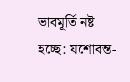ভাবমূর্তি নষ্ট হচ্ছে: যশোবন্ত-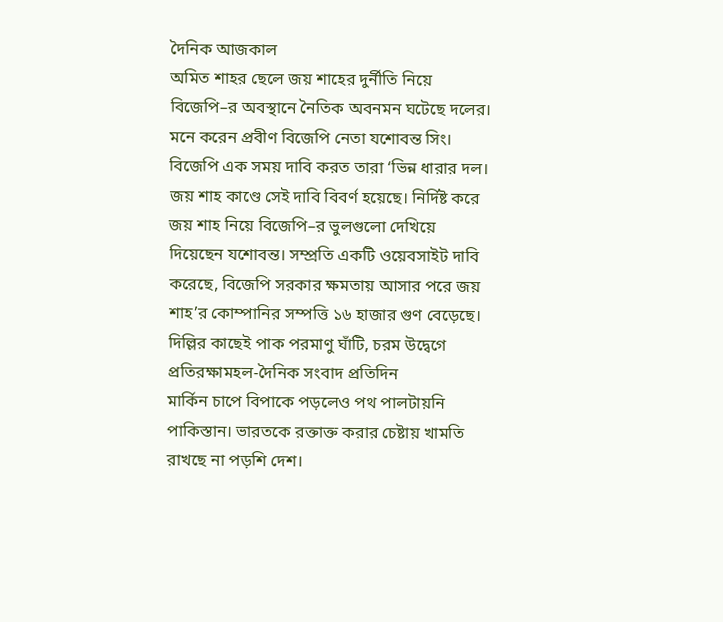দৈনিক আজকাল
অমিত শাহর ছেলে জয় শাহের দুর্নীতি নিয়ে বিজেপি–র অবস্থানে নৈতিক অবনমন ঘটেছে দলের। মনে করেন প্রবীণ বিজেপি নেতা যশোবন্ত সিং। বিজেপি এক সময় দাবি করত তারা ‘ভিন্ন ধারার দল। জয় শাহ কাণ্ডে সেই দাবি বিবর্ণ হয়েছে। নির্দিষ্ট করে জয় শাহ নিয়ে বিজেপি–র ভুলগুলো দেখিয়ে দিয়েছেন যশোবন্ত। সম্প্রতি একটি ওয়েবসাইট দাবি করেছে, বিজেপি সরকার ক্ষমতায় আসার পরে জয় শাহ’র কোম্পানির সম্পত্তি ১৬ হাজার গুণ বেড়েছে।
দিল্লির কাছেই পাক পরমাণু ঘাঁটি, চরম উদ্বেগে প্রতিরক্ষামহল-দৈনিক সংবাদ প্রতিদিন
মার্কিন চাপে বিপাকে পড়লেও পথ পালটায়নি পাকিস্তান। ভারতকে রক্তাক্ত করার চেষ্টায় খামতি রাখছে না পড়শি দেশ।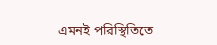এমনই পরিস্থিতিতে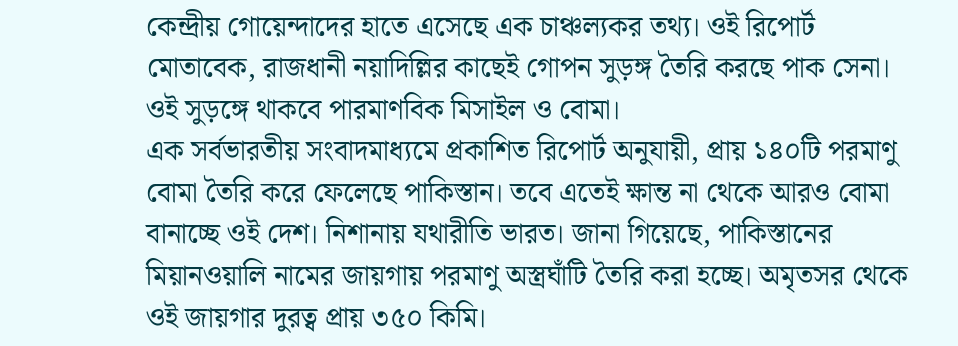কেন্দ্রীয় গোয়েন্দাদের হাতে এসেছে এক চাঞ্চল্যকর তথ্য। ওই রিপোর্ট মোতাবেক, রাজধানী নয়াদিল্লির কাছেই গোপন সুড়ঙ্গ তৈরি করছে পাক সেনা। ওই সুড়ঙ্গে থাকবে পারমাণবিক মিসাইল ও বোমা।
এক সর্বভারতীয় সংবাদমাধ্যমে প্রকাশিত রিপোর্ট অনুযায়ী, প্রায় ১৪০টি পরমাণু বোমা তৈরি করে ফেলেছে পাকিস্তান। তবে এতেই ক্ষান্ত না থেকে আরও বোমা বানাচ্ছে ওই দেশ। নিশানায় যথারীতি ভারত। জানা গিয়েছে, পাকিস্তানের মিয়ানওয়ালি নামের জায়গায় পরমাণু অস্ত্রঘাঁটি তৈরি করা হচ্ছে। অমৃতসর থেকে ওই জায়গার দুরত্ব প্রায় ৩৫০ কিমি।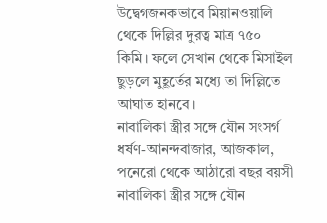উদ্বেগজনকভাবে মিয়ানওয়ালি থেকে দিল্লির দুরত্ব মাত্র ৭৫০ কিমি। ফলে সেখান থেকে মিসাইল ছুড়লে মুহূর্তের মধ্যে তা দিল্লিতে আঘাত হানবে।
নাবালিকা স্ত্রীর সঙ্গে যৌন সংসর্গ ধর্ষণ-আনন্দবাজার, আজকাল,
পনেরো থেকে আঠারো বছর বয়সী নাবালিকা স্ত্রীর সঙ্গে যৌন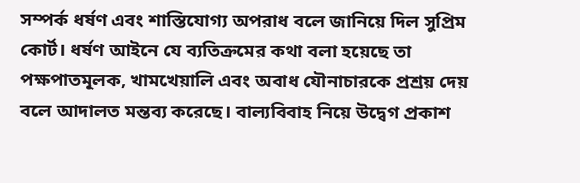সম্পর্ক ধর্ষণ এবং শাস্তিযোগ্য অপরাধ বলে জানিয়ে দিল সুপ্রিম কোর্ট। ধর্ষণ আইনে যে ব্যতিক্রমের কথা বলা হয়েছে তা পক্ষপাতমূলক, খামখেয়ালি এবং অবাধ যৌনাচারকে প্রশ্রয় দেয় বলে আদালত মন্তব্য করেছে। বাল্যবিবাহ নিয়ে উদ্বেগ প্রকাশ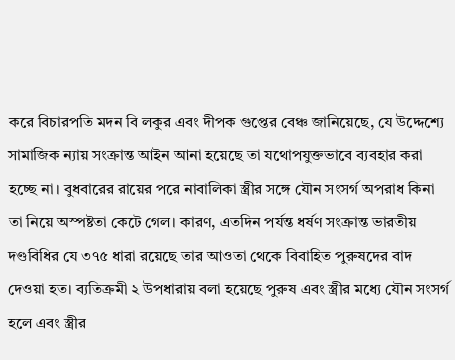করে বিচারপতি মদন বি লকুর এবং দীপক গুপ্তের বেঞ্চ জানিয়েছে, যে উদ্দেশ্যে সামাজিক ন্যায় সংক্রান্ত আইন আনা হয়েছে তা যথোপযুক্তভাবে ব্যবহার করা হচ্ছে না। বুধবারের রায়ের পরে নাবালিকা স্ত্রীর সঙ্গে যৌন সংসর্গ অপরাধ কিনা তা নিয়ে অস্পষ্টতা কেটে গেল। কারণ, এতদিন পর্যন্ত ধর্ষণ সংক্রান্ত ভারতীয় দণ্ডবিধির যে ৩৭৫ ধারা রয়েছে তার আওতা থেকে বিবাহিত পুরুষদের বাদ দেওয়া হত। ব্যতিক্রমী ২ উপধারায় বলা হয়েছে পুরুষ এবং স্ত্রীর মধ্যে যৌন সংসর্গ হলে এবং স্ত্রীর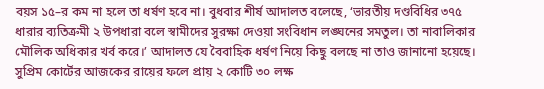বয়স ১৫–র কম না হলে তা ধর্ষণ হবে না। বুধবার শীর্ষ আদালত বলেছে, ‘ভারতীয় দণ্ডবিধির ৩৭৫ ধারার ব্যতিক্রমী ২ উপধারা বলে স্বামীদের সুরক্ষা দেওয়া সংবিধান লঙ্ঘনের সমতুল। তা নাবালিকার মৌলিক অধিকার খর্ব করে।’ আদালত যে বৈবাহিক ধর্ষণ নিয়ে কিছু বলছে না তাও জানানো হয়েছে।
সুপ্রিম কোর্টের আজকের রায়ের ফলে প্রায় ২ কোটি ৩০ লক্ষ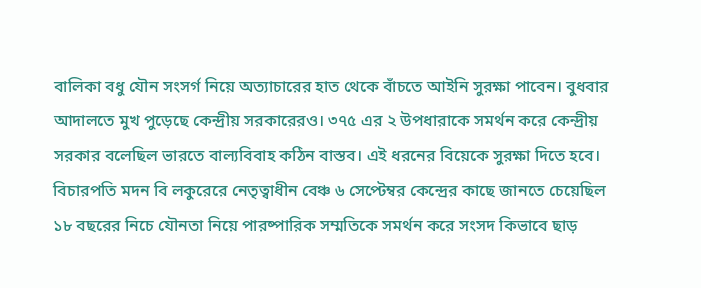বালিকা বধু যৌন সংসর্গ নিয়ে অত্যাচারের হাত থেকে বাঁচতে আইনি সুরক্ষা পাবেন। বুধবার আদালতে মুখ পুড়েছে কেন্দ্রীয় সরকারেরও। ৩৭৫ এর ২ উপধারাকে সমর্থন করে কেন্দ্রীয় সরকার বলেছিল ভারতে বাল্যবিবাহ কঠিন বাস্তব। এই ধরনের বিয়েকে সুরক্ষা দিতে হবে। বিচারপতি মদন বি লকুরেরে নেতৃত্বাধীন বেঞ্চ ৬ সেপ্টেম্বর কেন্দ্রের কাছে জানতে চেয়েছিল ১৮ বছরের নিচে যৌনতা নিয়ে পারষ্পারিক সম্মতিকে সমর্থন করে সংসদ কিভাবে ছাড়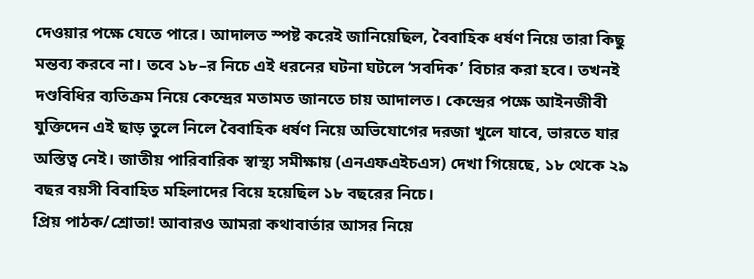দেওয়ার পক্ষে যেতে পারে। আদালত স্পষ্ট করেই জানিয়েছিল, বৈবাহিক ধর্ষণ নিয়ে তারা কিছু মন্তব্য করবে না। তবে ১৮–র নিচে এই ধরনের ঘটনা ঘটলে ‘সবদিক’ বিচার করা হবে। তখনই দণ্ডবিধির ব্যতিক্রম নিয়ে কেন্দ্রের মতামত জানতে চায় আদালত। কেন্দ্রের পক্ষে আইনজীবী যুক্তিদেন এই ছাড় তুলে নিলে বৈবাহিক ধর্ষণ নিয়ে অভিযোগের দরজা খুলে যাবে, ভারতে যার অস্তিত্ব নেই। জাতীয় পারিবারিক স্বাস্থ্য সমীক্ষায় (এনএফএইচএস) দেখা গিয়েছে, ১৮ থেকে ২৯ বছর বয়সী বিবাহিত মহিলাদের বিয়ে হয়েছিল ১৮ বছরের নিচে।
প্রিয় পাঠক/শ্রোতা! আবারও আমরা কথাবার্তার আসর নিয়ে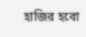হাজির হবো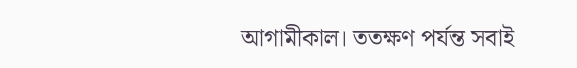আগামীকাল। ততক্ষণ পর্যন্ত সবাই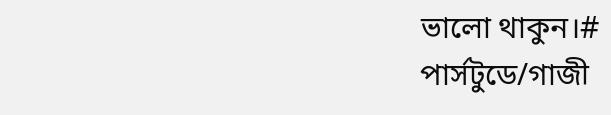ভালো থাকুন।#
পার্সটুডে/গাজী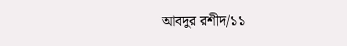আবদুর রশীদ/১১